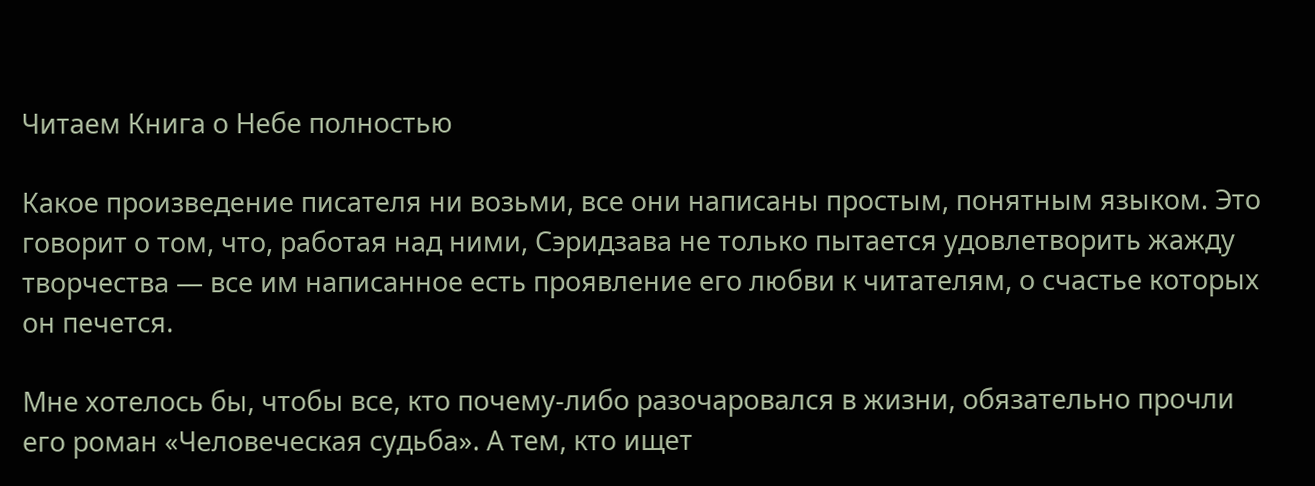Читаем Книга о Небе полностью

Какое произведение писателя ни возьми, все они написаны простым, понятным языком. Это говорит о том, что, работая над ними, Сэридзава не только пытается удовлетворить жажду творчества — все им написанное есть проявление его любви к читателям, о счастье которых он печется.

Мне хотелось бы, чтобы все, кто почему-либо разочаровался в жизни, обязательно прочли его роман «Человеческая судьба». А тем, кто ищет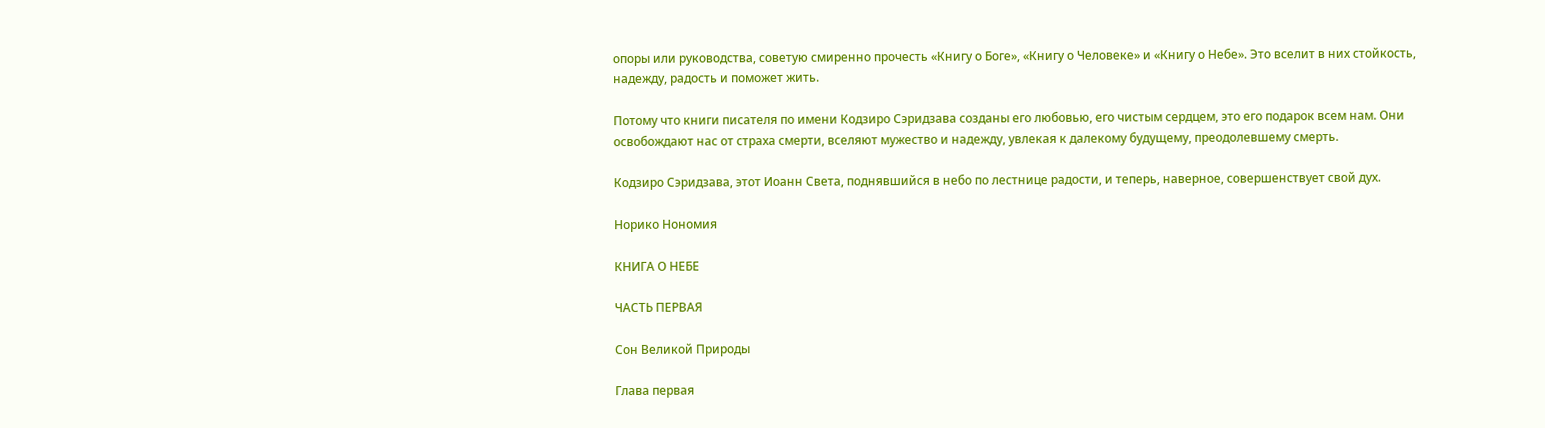опоры или руководства, советую смиренно прочесть «Книгу о Боге», «Книгу о Человеке» и «Книгу о Небе». Это вселит в них стойкость, надежду, радость и поможет жить.

Потому что книги писателя по имени Кодзиро Сэридзава созданы его любовью, его чистым сердцем, это его подарок всем нам. Они освобождают нас от страха смерти, вселяют мужество и надежду, увлекая к далекому будущему, преодолевшему смерть.

Кодзиро Сэридзава, этот Иоанн Света, поднявшийся в небо по лестнице радости, и теперь, наверное, совершенствует свой дух.

Норико Нономия

КНИГА О НЕБЕ

ЧАСТЬ ПЕРВАЯ

Сон Великой Природы

Глава первая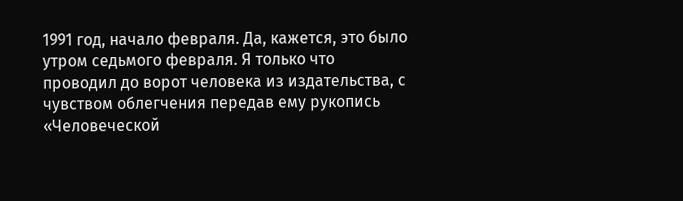1991 год, начало февраля. Да, кажется, это было утром седьмого февраля. Я только что проводил до ворот человека из издательства, с чувством облегчения передав ему рукопись «Человеческой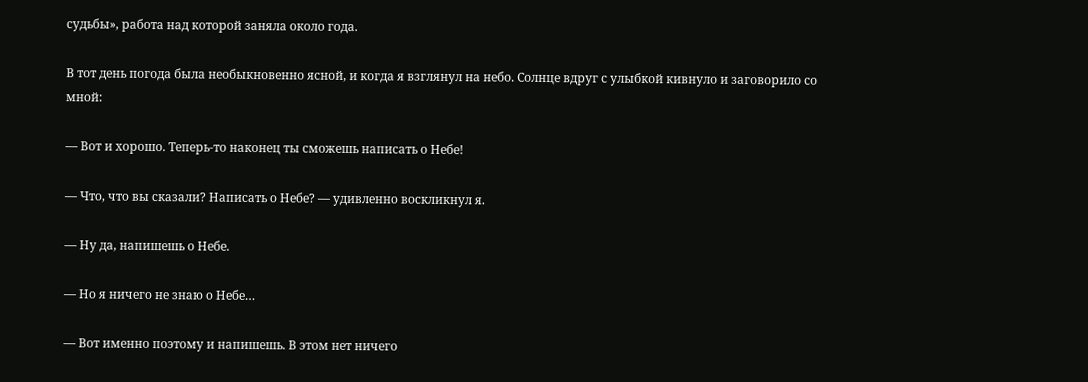судьбы», работа над которой заняла около года.

В тот день погода была необыкновенно ясной, и когда я взглянул на небо. Солнце вдруг с улыбкой кивнуло и заговорило со мной:

— Вот и хорошо. Теперь-то наконец ты сможешь написать о Небе!

— Что, что вы сказали? Написать о Небе? — удивленно воскликнул я.

— Ну да, напишешь о Небе.

— Но я ничего не знаю о Небе…

— Вот именно поэтому и напишешь. В этом нет ничего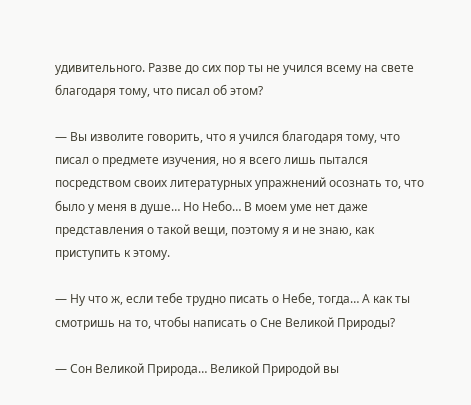удивительного. Разве до сих пор ты не учился всему на свете благодаря тому, что писал об этом?

— Вы изволите говорить, что я учился благодаря тому, что писал о предмете изучения, но я всего лишь пытался посредством своих литературных упражнений осознать то, что было у меня в душе… Но Небо… В моем уме нет даже представления о такой вещи, поэтому я и не знаю, как приступить к этому.

— Ну что ж, если тебе трудно писать о Небе, тогда… А как ты смотришь на то, чтобы написать о Сне Великой Природы?

— Сон Великой Природа… Великой Природой вы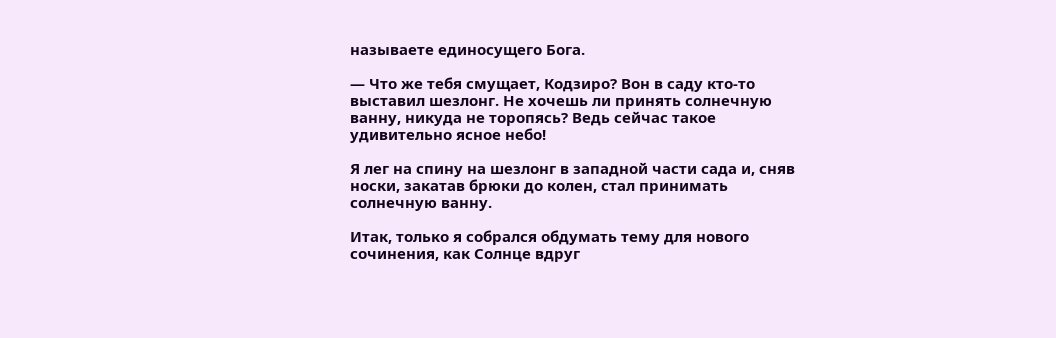называете единосущего Бога.

— Что же тебя смущает, Кодзиро? Вон в саду кто-то выставил шезлонг. Не хочешь ли принять солнечную ванну, никуда не торопясь? Ведь сейчас такое удивительно ясное небо!

Я лег на спину на шезлонг в западной части сада и, сняв носки, закатав брюки до колен, стал принимать солнечную ванну.

Итак, только я собрался обдумать тему для нового сочинения, как Солнце вдруг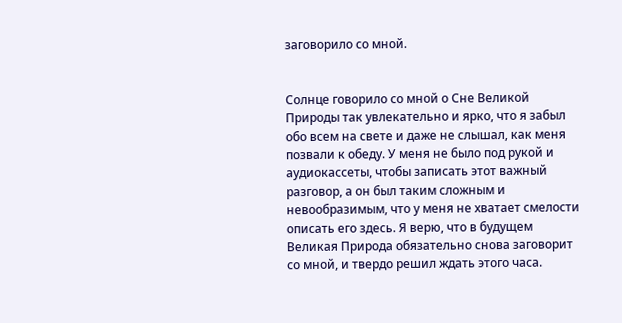заговорило со мной.


Солнце говорило со мной о Сне Великой Природы так увлекательно и ярко, что я забыл обо всем на свете и даже не слышал, как меня позвали к обеду. У меня не было под рукой и аудиокассеты, чтобы записать этот важный разговор, а он был таким сложным и невообразимым, что у меня не хватает смелости описать его здесь. Я верю, что в будущем Великая Природа обязательно снова заговорит со мной, и твердо решил ждать этого часа.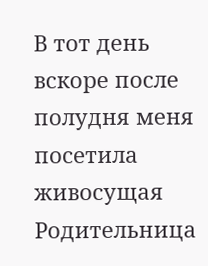В тот день вскоре после полудня меня посетила живосущая Родительница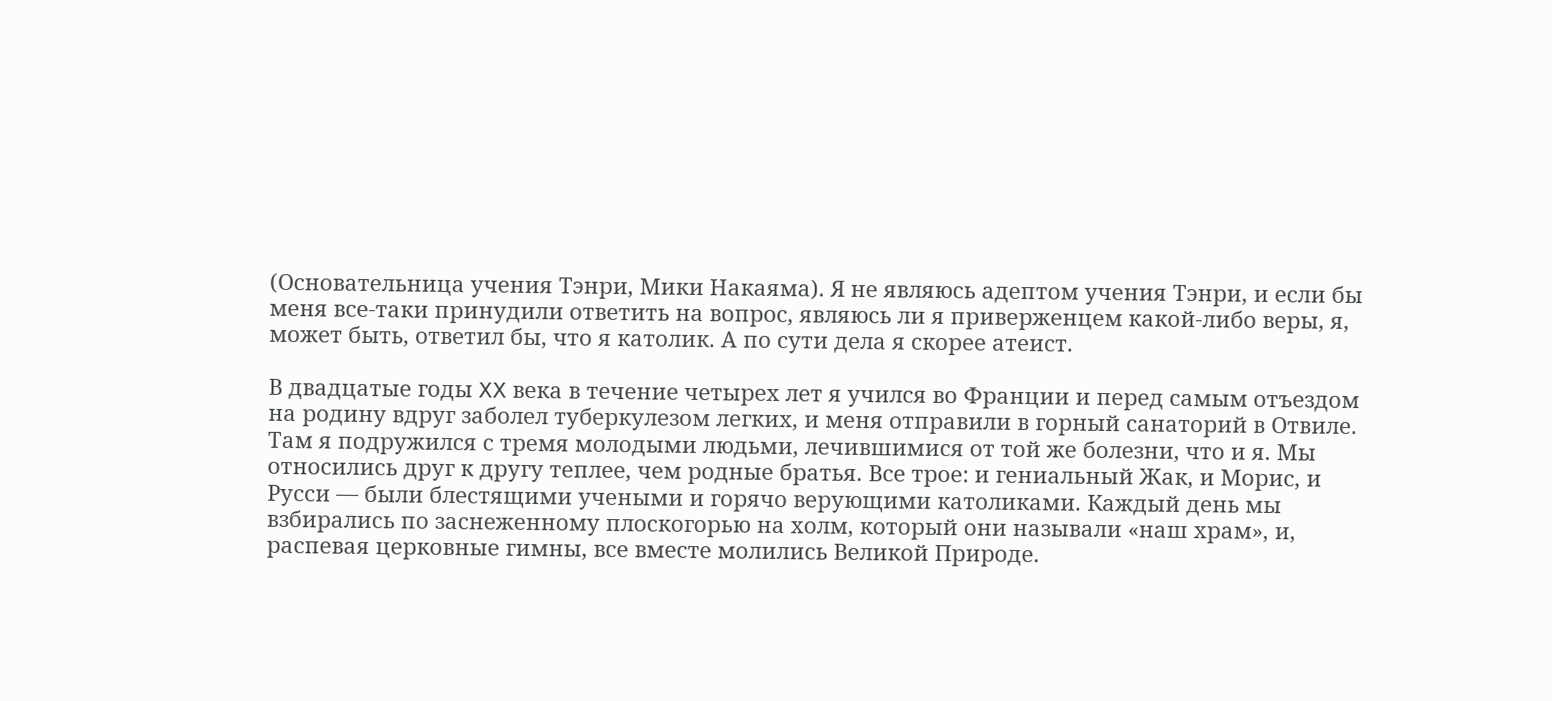(Основательница учения Тэнри, Мики Накаяма). Я не являюсь адептом учения Тэнри, и если бы меня все-таки принудили ответить на вопрос, являюсь ли я приверженцем какой-либо веры, я, может быть, ответил бы, что я католик. А по сути дела я скорее атеист.

В двадцатые годы XX века в течение четырех лет я учился во Франции и перед самым отъездом на родину вдруг заболел туберкулезом легких, и меня отправили в горный санаторий в Отвиле. Там я подружился с тремя молодыми людьми, лечившимися от той же болезни, что и я. Мы относились друг к другу теплее, чем родные братья. Все трое: и гениальный Жак, и Морис, и Русси — были блестящими учеными и горячо верующими католиками. Каждый день мы взбирались по заснеженному плоскогорью на холм, который они называли «наш храм», и, распевая церковные гимны, все вместе молились Великой Природе.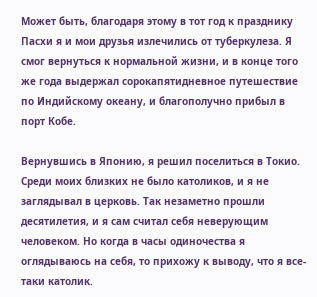Может быть, благодаря этому в тот год к празднику Пасхи я и мои друзья излечились от туберкулеза. Я смог вернуться к нормальной жизни, и в конце того же года выдержал сорокапятидневное путешествие по Индийскому океану, и благополучно прибыл в порт Кобе.

Вернувшись в Японию, я решил поселиться в Токио. Среди моих близких не было католиков, и я не заглядывал в церковь. Так незаметно прошли десятилетия, и я сам считал себя неверующим человеком. Но когда в часы одиночества я оглядываюсь на себя, то прихожу к выводу, что я все-таки католик.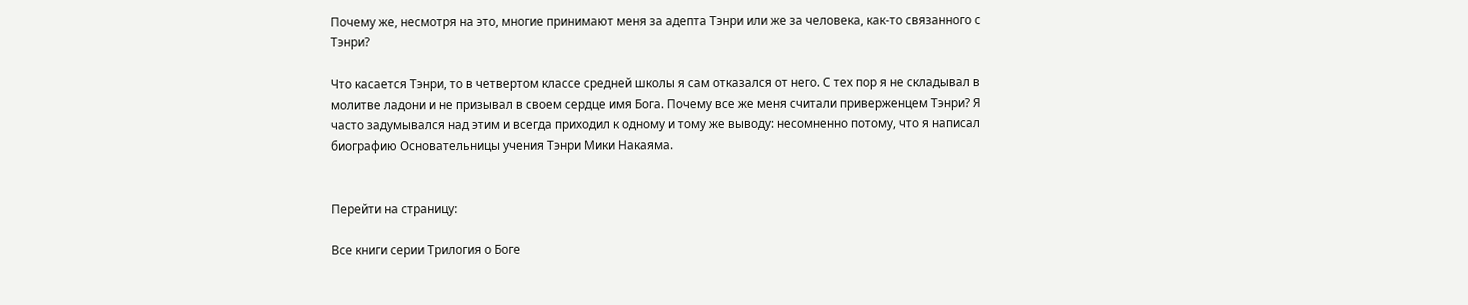Почему же, несмотря на это, многие принимают меня за адепта Тэнри или же за человека, как-то связанного с Тэнри?

Что касается Тэнри, то в четвертом классе средней школы я сам отказался от него. С тех пор я не складывал в молитве ладони и не призывал в своем сердце имя Бога. Почему все же меня считали приверженцем Тэнри? Я часто задумывался над этим и всегда приходил к одному и тому же выводу: несомненно потому, что я написал биографию Основательницы учения Тэнри Мики Накаяма.


Перейти на страницу:

Все книги серии Трилогия о Боге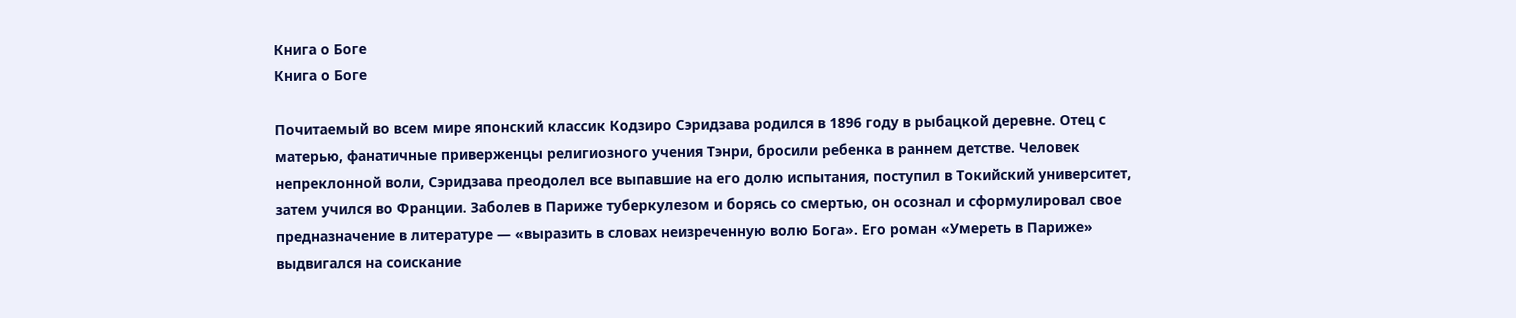Книга о Боге
Книга о Боге

Почитаемый во всем мире японский классик Кодзиро Сэридзава родился в 1896 году в рыбацкой деревне. Отец с матерью, фанатичные приверженцы религиозного учения Тэнри, бросили ребенка в раннем детстве. Человек непреклонной воли, Сэридзава преодолел все выпавшие на его долю испытания, поступил в Токийский университет, затем учился во Франции. Заболев в Париже туберкулезом и борясь со смертью, он осознал и сформулировал свое предназначение в литературе — «выразить в словах неизреченную волю Бога». Его роман «Умереть в Париже» выдвигался на соискание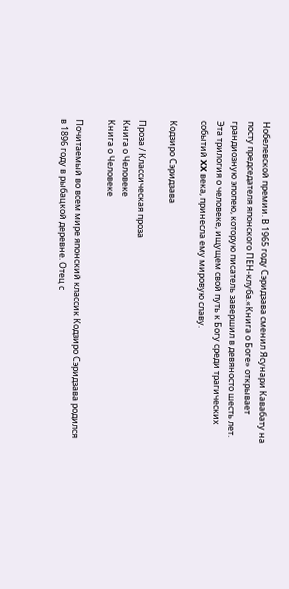Нобелевской премии. В 1965 году Сэридзава сменил Ясунари Кавабату на посту председателя японского ПЕН-клуба.«Книга о Боге» открывает грандиозную эпопею, которую писатель завершил в девяносто шесть лет. Эта трилогия о человеке, ищущем свой путь к Богу среди трагических событий XX века, принесла ему мировую славу.

Кодзиро Сэридзава

Проза / Классическая проза
Книга о Человеке
Книга о Человеке

Почитаемый во всем мире японский классик Кодзиро Сэридзава родился в 1896 году в рыбацкой деревне. Отец с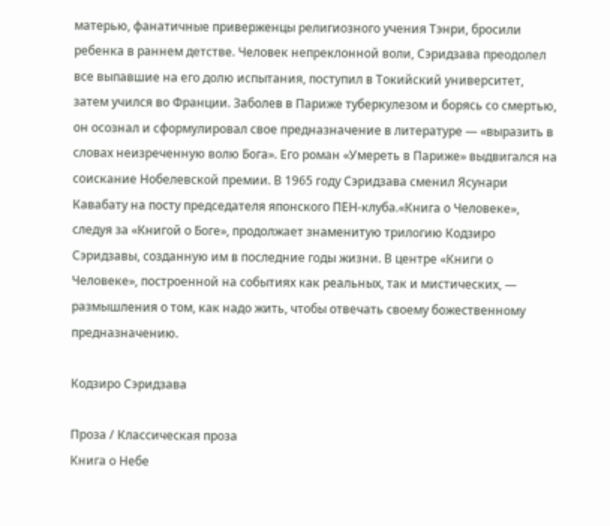матерью, фанатичные приверженцы религиозного учения Тэнри, бросили ребенка в раннем детстве. Человек непреклонной воли, Сэридзава преодолел все выпавшие на его долю испытания, поступил в Токийский университет, затем учился во Франции. Заболев в Париже туберкулезом и борясь со смертью, он осознал и сформулировал свое предназначение в литературе — «выразить в словах неизреченную волю Бога». Его роман «Умереть в Париже» выдвигался на соискание Нобелевской премии. В 1965 году Сэридзава сменил Ясунари Кавабату на посту председателя японского ПЕН-клуба.«Книга о Человеке», следуя за «Книгой о Боге», продолжает знаменитую трилогию Кодзиро Сэридзавы, созданную им в последние годы жизни. В центре «Книги о Человеке», построенной на событиях как реальных, так и мистических, — размышления о том, как надо жить, чтобы отвечать своему божественному предназначению.

Кодзиро Сэридзава

Проза / Классическая проза
Книга о Небе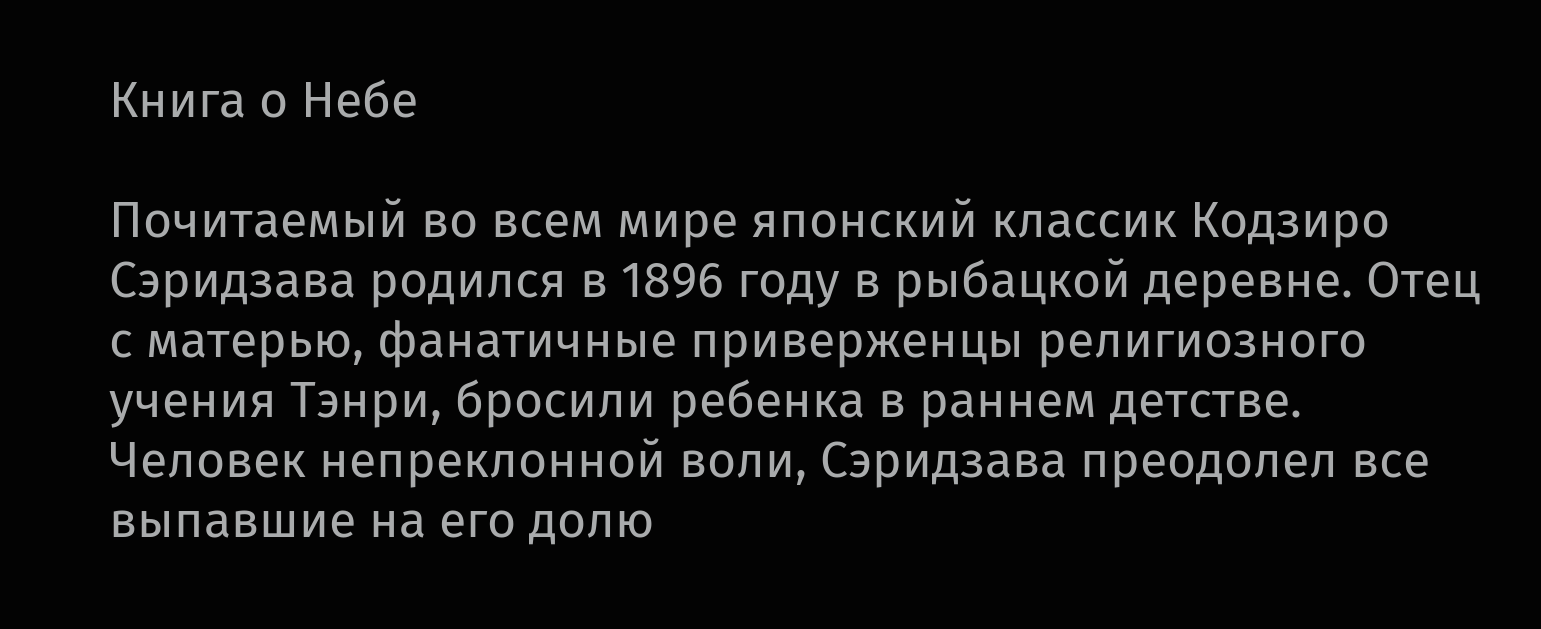Книга о Небе

Почитаемый во всем мире японский классик Кодзиро Сэридзава родился в 1896 году в рыбацкой деревне. Отец с матерью, фанатичные приверженцы религиозного учения Тэнри, бросили ребенка в раннем детстве. Человек непреклонной воли, Сэридзава преодолел все выпавшие на его долю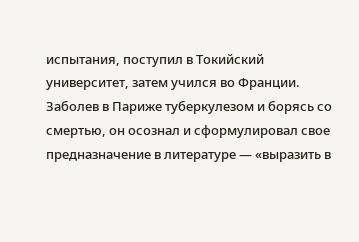испытания, поступил в Токийский университет, затем учился во Франции. Заболев в Париже туберкулезом и борясь со смертью, он осознал и сформулировал свое предназначение в литературе — «выразить в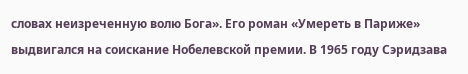словах неизреченную волю Бога». Его роман «Умереть в Париже» выдвигался на соискание Нобелевской премии. В 1965 году Сэридзава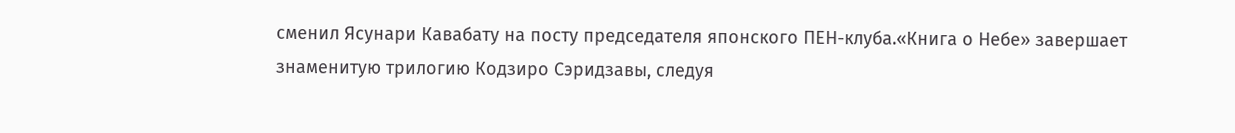сменил Ясунари Кавабату на посту председателя японского ПЕН-клуба.«Книга о Небе» завершает знаменитую трилогию Кодзиро Сэридзавы, следуя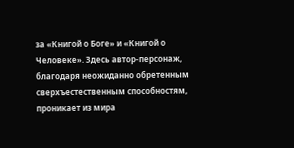за «Книгой о Боге» и «Книгой о Человеке». Здесь автор-персонаж, благодаря неожиданно обретенным сверхъестественным способностям, проникает из мира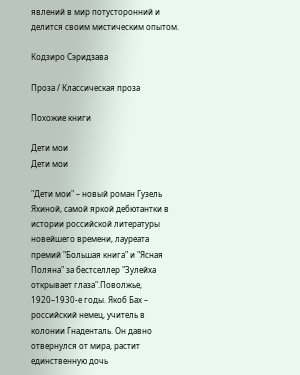явлений в мир потусторонний и делится своим мистическим опытом.

Кодзиро Сэридзава

Проза / Классическая проза

Похожие книги

Дети мои
Дети мои

"Дети мои" – новый роман Гузель Яхиной, самой яркой дебютантки в истории российской литературы новейшего времени, лауреата премий "Большая книга" и "Ясная Поляна" за бестселлер "Зулейха открывает глаза".Поволжье, 1920–1930-е годы. Якоб Бах – российский немец, учитель в колонии Гнаденталь. Он давно отвернулся от мира, растит единственную дочь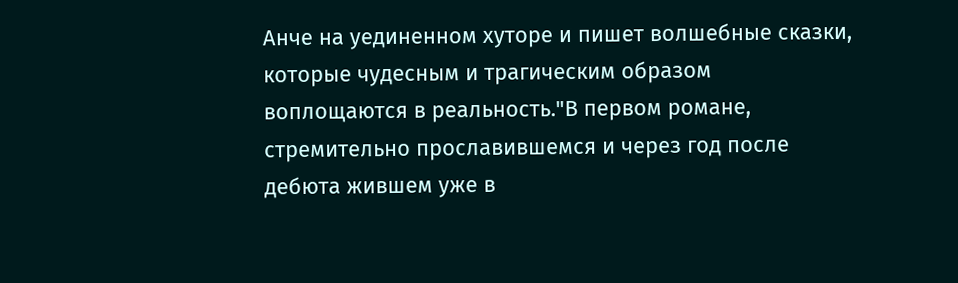Анче на уединенном хуторе и пишет волшебные сказки, которые чудесным и трагическим образом воплощаются в реальность."В первом романе, стремительно прославившемся и через год после дебюта жившем уже в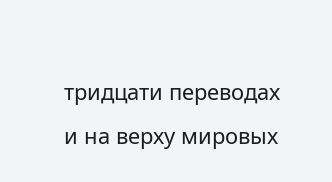тридцати переводах и на верху мировых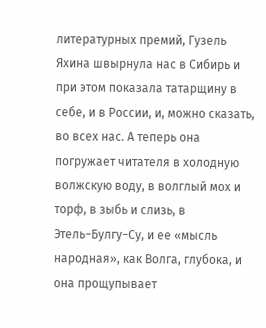литературных премий, Гузель Яхина швырнула нас в Сибирь и при этом показала татарщину в себе, и в России, и, можно сказать, во всех нас. А теперь она погружает читателя в холодную волжскую воду, в волглый мох и торф, в зыбь и слизь, в Этель−Булгу−Су, и ее «мысль народная», как Волга, глубока, и она прощупывает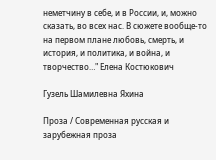неметчину в себе, и в России, и, можно сказать, во всех нас. В сюжете вообще-то на первом плане любовь, смерть, и история, и политика, и война, и творчество…" Елена Костюкович

Гузель Шамилевна Яхина

Проза / Современная русская и зарубежная проза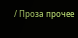/ Проза прочее